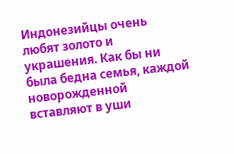Индонезийцы очень любят золото и украшения. Как бы ни была бедна семья, каждой новорожденной вставляют в уши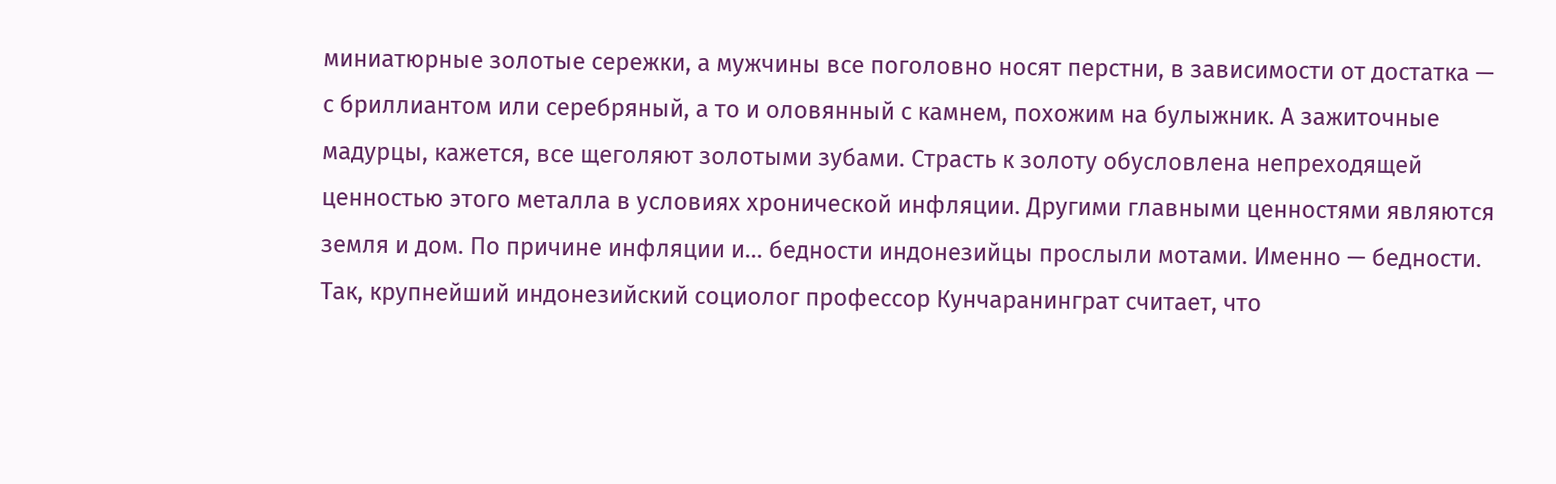миниатюрные золотые сережки, а мужчины все поголовно носят перстни, в зависимости от достатка — с бриллиантом или серебряный, а то и оловянный с камнем, похожим на булыжник. А зажиточные мадурцы, кажется, все щеголяют золотыми зубами. Страсть к золоту обусловлена непреходящей ценностью этого металла в условиях хронической инфляции. Другими главными ценностями являются земля и дом. По причине инфляции и… бедности индонезийцы прослыли мотами. Именно — бедности. Так, крупнейший индонезийский социолог профессор Кунчаранинграт считает, что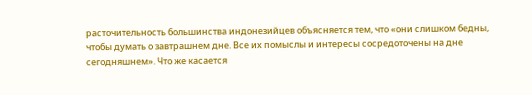расточительность большинства индонезийцев объясняется тем, что «они слишком бедны, чтобы думать о завтрашнем дне. Все их помыслы и интересы сосредоточены на дне сегодняшнем». Что же касается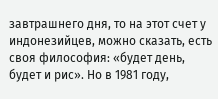завтрашнего дня, то на этот счет у индонезийцев, можно сказать, есть своя философия: «будет день, будет и рис». Но в 1981 году,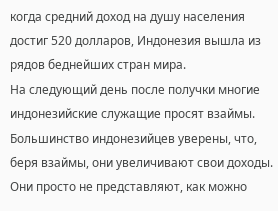когда средний доход на душу населения достиг 520 долларов, Индонезия вышла из рядов беднейших стран мира.
На следующий день после получки многие индонезийские служащие просят взаймы. Большинство индонезийцев уверены, что, беря взаймы, они увеличивают свои доходы. Они просто не представляют, как можно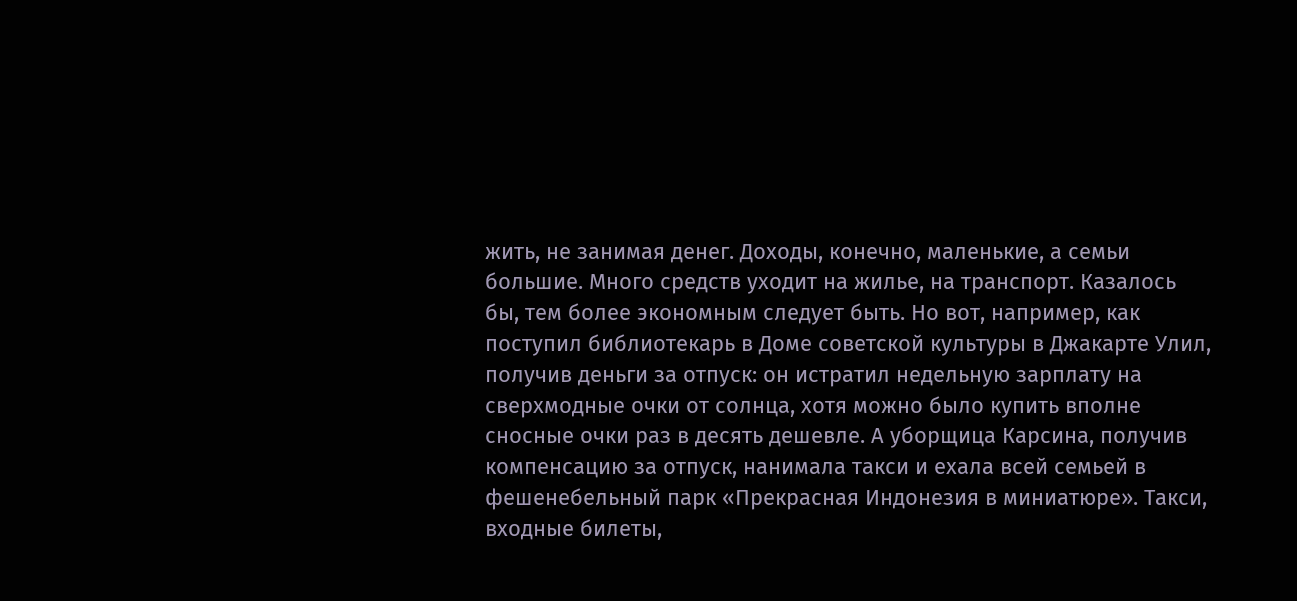жить, не занимая денег. Доходы, конечно, маленькие, а семьи большие. Много средств уходит на жилье, на транспорт. Казалось бы, тем более экономным следует быть. Но вот, например, как поступил библиотекарь в Доме советской культуры в Джакарте Улил, получив деньги за отпуск: он истратил недельную зарплату на сверхмодные очки от солнца, хотя можно было купить вполне сносные очки раз в десять дешевле. А уборщица Карсина, получив компенсацию за отпуск, нанимала такси и ехала всей семьей в фешенебельный парк «Прекрасная Индонезия в миниатюре». Такси, входные билеты,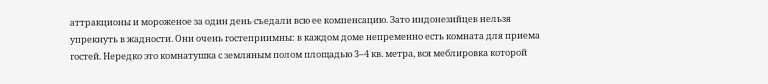аттракционы и мороженое за один день съедали всю ее компенсацию. Зато индонезийцев нельзя упрекнуть в жадности. Они очень гостеприимны: в каждом доме непременно есть комната для приема гостей. Нередко это комнатушка с земляным полом площадью 3–4 кв. метра, вся меблировка которой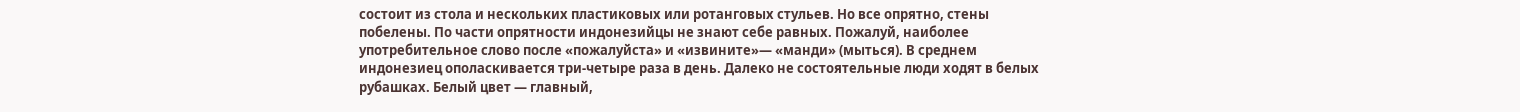состоит из стола и нескольких пластиковых или ротанговых стульев. Но все опрятно, стены побелены. По части опрятности индонезийцы не знают себе равных. Пожалуй, наиболее употребительное слово после «пожалуйста» и «извините»— «манди» (мыться). В среднем индонезиец ополаскивается три-четыре раза в день. Далеко не состоятельные люди ходят в белых рубашках. Белый цвет — главный,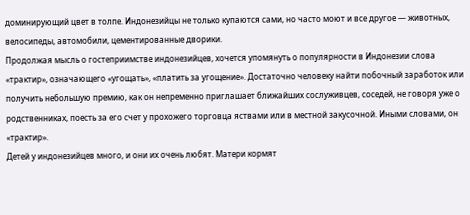доминирующий цвет в толпе. Индонезийцы не только купаются сами, но часто моют и все другое — животных, велосипеды, автомобили, цементированные дворики.
Продолжая мысль о гостеприимстве индонезийцев, хочется упомянуть о популярности в Индонезии слова «трактир», означающего «угощать», «платить за угощение». Достаточно человеку найти побочный заработок или получить небольшую премию, как он непременно приглашает ближайших сослуживцев, соседей, не говоря уже о родственниках, поесть за его счет у прохожего торговца яствами или в местной закусочной. Иными словами, он «трактир».
Детей у индонезийцев много, и они их очень любят. Матери кормят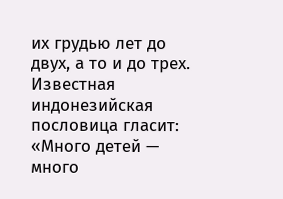их грудью лет до двух, а то и до трех. Известная индонезийская пословица гласит: «Много детей — много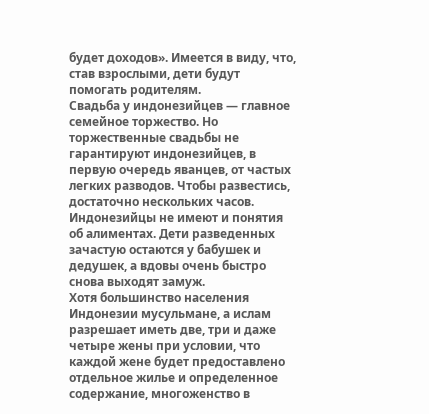будет доходов». Имеется в виду, что, став взрослыми, дети будут помогать родителям.
Свадьба у индонезийцев — главное семейное торжество. Но торжественные свадьбы не гарантируют индонезийцев, в первую очередь яванцев, от частых легких разводов. Чтобы развестись, достаточно нескольких часов. Индонезийцы не имеют и понятия об алиментах. Дети разведенных зачастую остаются у бабушек и дедушек, а вдовы очень быстро снова выходят замуж.
Хотя большинство населения Индонезии мусульмане, а ислам разрешает иметь две, три и даже четыре жены при условии, что каждой жене будет предоставлено отдельное жилье и определенное содержание, многоженство в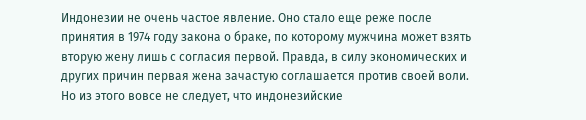Индонезии не очень частое явление. Оно стало еще реже после принятия в 1974 году закона о браке, по которому мужчина может взять вторую жену лишь с согласия первой. Правда, в силу экономических и других причин первая жена зачастую соглашается против своей воли. Но из этого вовсе не следует, что индонезийские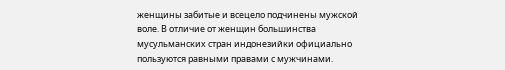женщины забитые и всецело подчинены мужской воле. В отличие от женщин большинства мусульманских стран индонезийки официально пользуются равными правами с мужчинами.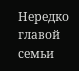Нередко главой семьи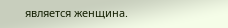является женщина.